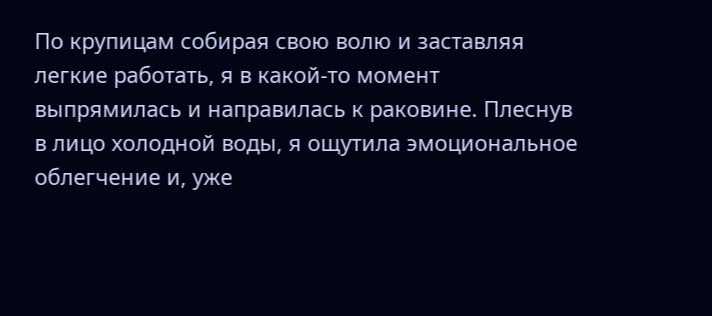По крупицам собирая свою волю и заставляя легкие работать, я в какой-то момент выпрямилась и направилась к раковине. Плеснув в лицо холодной воды, я ощутила эмоциональное облегчение и, уже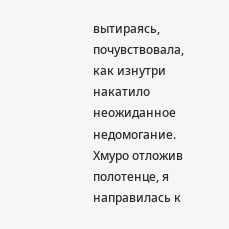вытираясь, почувствовала, как изнутри накатило неожиданное недомогание. Хмуро отложив полотенце, я направилась к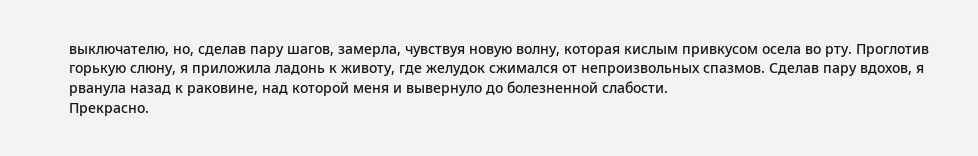выключателю, но, сделав пару шагов, замерла, чувствуя новую волну, которая кислым привкусом осела во рту. Проглотив горькую слюну, я приложила ладонь к животу, где желудок сжимался от непроизвольных спазмов. Сделав пару вдохов, я рванула назад к раковине, над которой меня и вывернуло до болезненной слабости.
Прекрасно.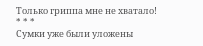Только гриппа мне не хватало!
* * *
Сумки уже были уложены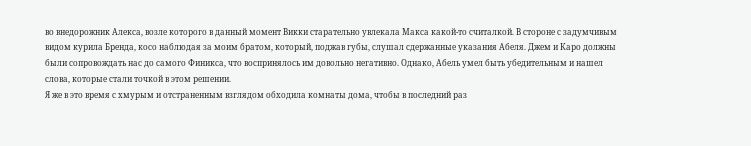во внедорожник Алекса, возле которого в данный момент Викки старательно увлекала Макса какой-то считалкой. В стороне с задумчивым видом курила Бренда, косо наблюдая за моим братом, который, поджав губы, слушал сдержанные указания Абеля. Джем и Каро должны были сопровождать нас до самого Финикса, что воспринялось им довольно негативно. Однако, Абель умел быть убедительным и нашел слова, которые стали точкой в этом решении.
Я же в это время с хмурым и отстраненным взглядом обходила комнаты дома, чтобы в последний раз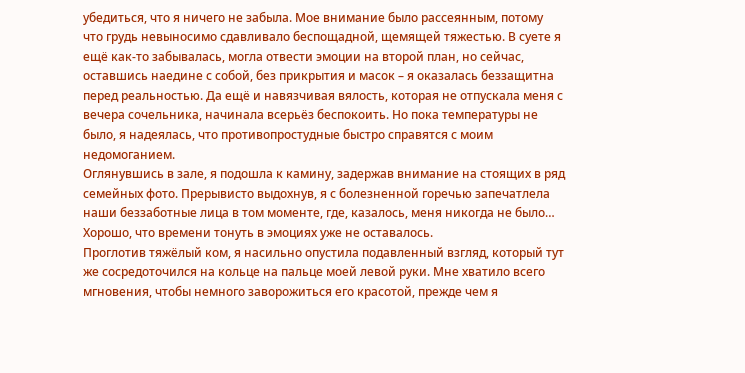убедиться, что я ничего не забыла. Мое внимание было рассеянным, потому что грудь невыносимо сдавливало беспощадной, щемящей тяжестью. В суете я ещё как-то забывалась, могла отвести эмоции на второй план, но сейчас, оставшись наедине с собой, без прикрытия и масок – я оказалась беззащитна перед реальностью. Да ещё и навязчивая вялость, которая не отпускала меня с вечера сочельника, начинала всерьёз беспокоить. Но пока температуры не было, я надеялась, что противопростудные быстро справятся с моим недомоганием.
Оглянувшись в зале, я подошла к камину, задержав внимание на стоящих в ряд семейных фото. Прерывисто выдохнув, я с болезненной горечью запечатлела наши беззаботные лица в том моменте, где, казалось, меня никогда не было…
Хорошо, что времени тонуть в эмоциях уже не оставалось.
Проглотив тяжёлый ком, я насильно опустила подавленный взгляд, который тут же сосредоточился на кольце на пальце моей левой руки. Мне хватило всего мгновения, чтобы немного заворожиться его красотой, прежде чем я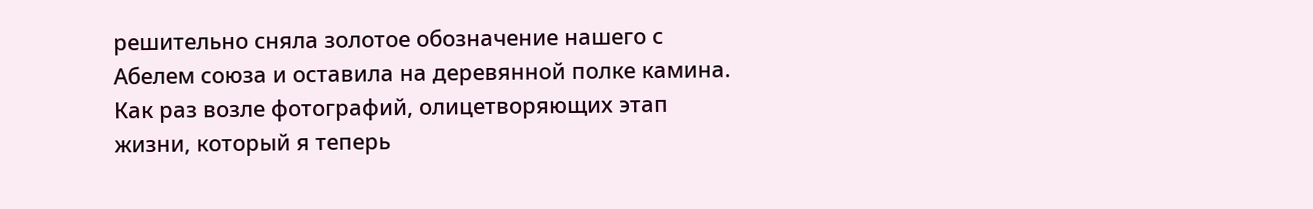решительно сняла золотое обозначение нашего с Абелем союза и оставила на деревянной полке камина. Как раз возле фотографий, олицетворяющих этап жизни, который я теперь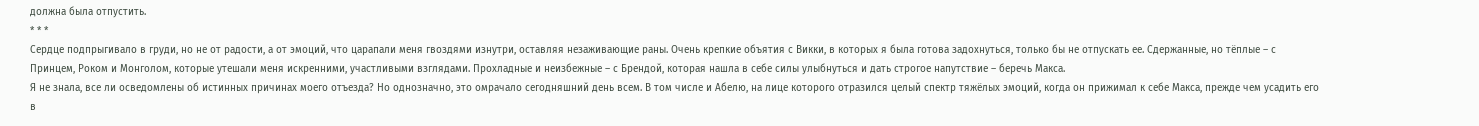должна была отпустить.
* * *
Сердце подпрыгивало в груди, но не от радости, а от эмоций, что царапали меня гвоздями изнутри, оставляя незаживающие раны. Очень крепкие объятия с Викки, в которых я была готова задохнуться, только бы не отпускать ее. Сдержанные, но тёплые – с Принцем, Роком и Монголом, которые утешали меня искренними, участливыми взглядами. Прохладные и неизбежные – с Брендой, которая нашла в себе силы улыбнуться и дать строгое напутствие – беречь Макса.
Я не знала, все ли осведомлены об истинных причинах моего отъезда? Но однозначно, это омрачало сегодняшний день всем. В том числе и Абелю, на лице которого отразился целый спектр тяжёлых эмоций, когда он прижимал к себе Макса, прежде чем усадить его в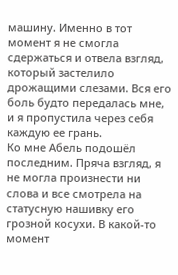машину. Именно в тот момент я не смогла сдержаться и отвела взгляд, который застелило дрожащими слезами. Вся его боль будто передалась мне, и я пропустила через себя каждую ее грань.
Ко мне Абель подошёл последним. Пряча взгляд, я не могла произнести ни слова и все смотрела на статусную нашивку его грозной косухи. В какой-то момент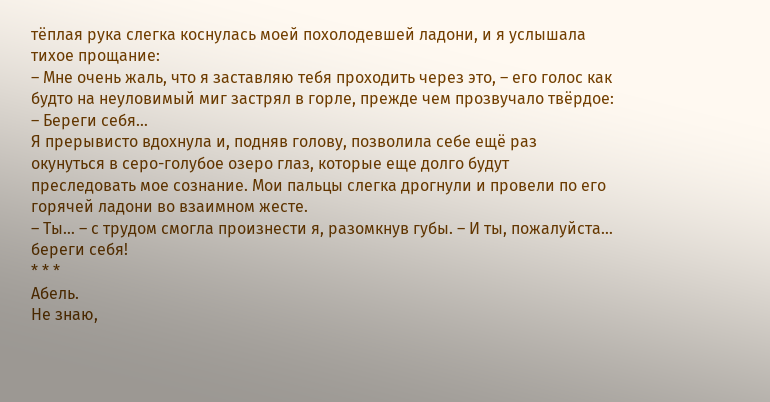тёплая рука слегка коснулась моей похолодевшей ладони, и я услышала тихое прощание:
– Мне очень жаль, что я заставляю тебя проходить через это, – его голос как будто на неуловимый миг застрял в горле, прежде чем прозвучало твёрдое: – Береги себя…
Я прерывисто вдохнула и, подняв голову, позволила себе ещё раз окунуться в серо-голубое озеро глаз, которые еще долго будут преследовать мое сознание. Мои пальцы слегка дрогнули и провели по его горячей ладони во взаимном жесте.
– Ты… – с трудом смогла произнести я, разомкнув губы. – И ты, пожалуйста… береги себя!
* * *
Абель.
Не знаю,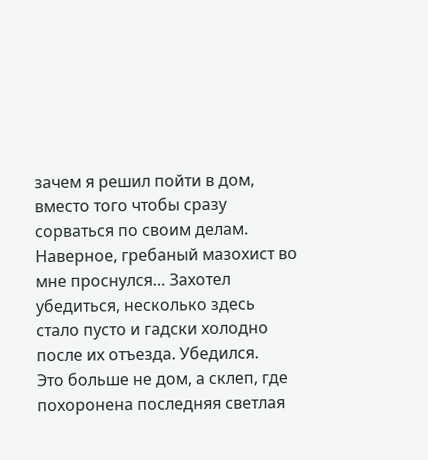зачем я решил пойти в дом, вместо того чтобы сразу сорваться по своим делам. Наверное, гребаный мазохист во мне проснулся… Захотел убедиться, несколько здесь стало пусто и гадски холодно после их отъезда. Убедился.
Это больше не дом, а склеп, где похоронена последняя светлая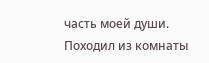часть моей души.
Походил из комнаты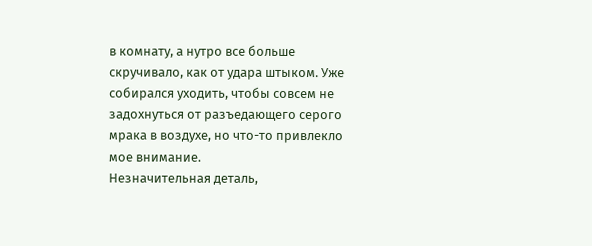в комнату, а нутро все больше скручивало, как от удара штыком. Уже собирался уходить, чтобы совсем не задохнуться от разъедающего серого мрака в воздухе, но что-то привлекло мое внимание.
Незначительная деталь,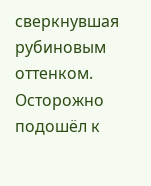сверкнувшая рубиновым оттенком. Осторожно подошёл к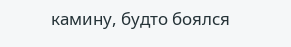камину, будто боялся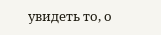увидеть то, о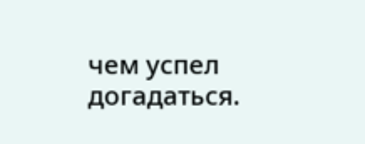чем успел догадаться.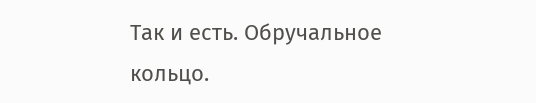Так и есть. Обручальное кольцо.